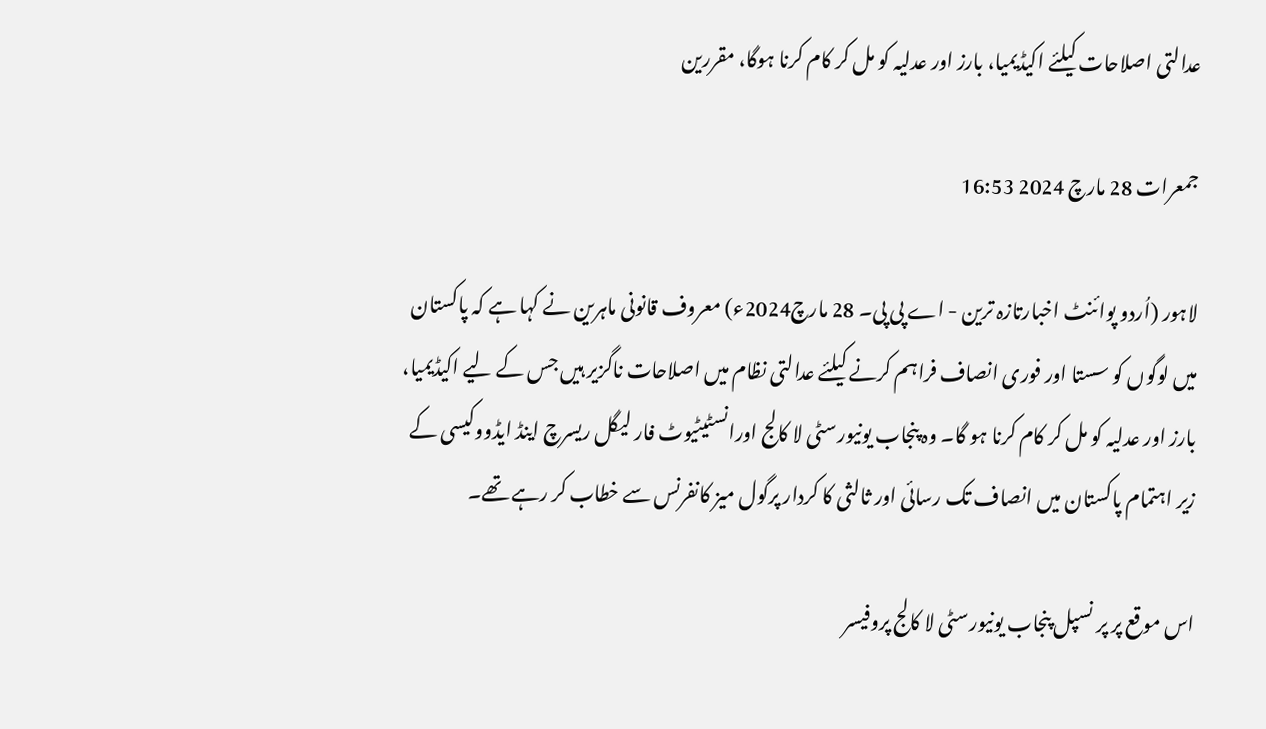عدالتی اصلاحات کیلئے اکیڈیمیا، بارز اور عدلیہ کو مل کر کام کرنا ہوگا، مقررین

جمعرات 28 مارچ 2024 16:53

لاہور (اُردو پوائنٹ اخبارتازہ ترین - اے پی پی۔ 28 مارچ2024ء) معروف قانونی ماہرین نے کہا ہے کہ پاکستان میں لوگوں کو سستا اور فوری انصاف فراہم کرنے کیلئے عدالتی نظام میں اصلاحات ناگزیر ہیں جس کے لیے اکیڈیمیا، بارز اور عدلیہ کو مل کر کام کرنا ہو گا۔ وہ پنجاب یونیورسٹی لا کالج اورانسٹیٹیوٹ فار لیگل ریسرچ اینڈ ایڈووکیسی کے زیر اہتمام پاکستان میں انصاف تک رسائی اور ثالثی کا کردار پرگول میز کانفرنس سے خطاب کر رہے تھے۔

اس موقع پر پر نسپل پنجاب یونیورسٹی لا کالج پروفیسر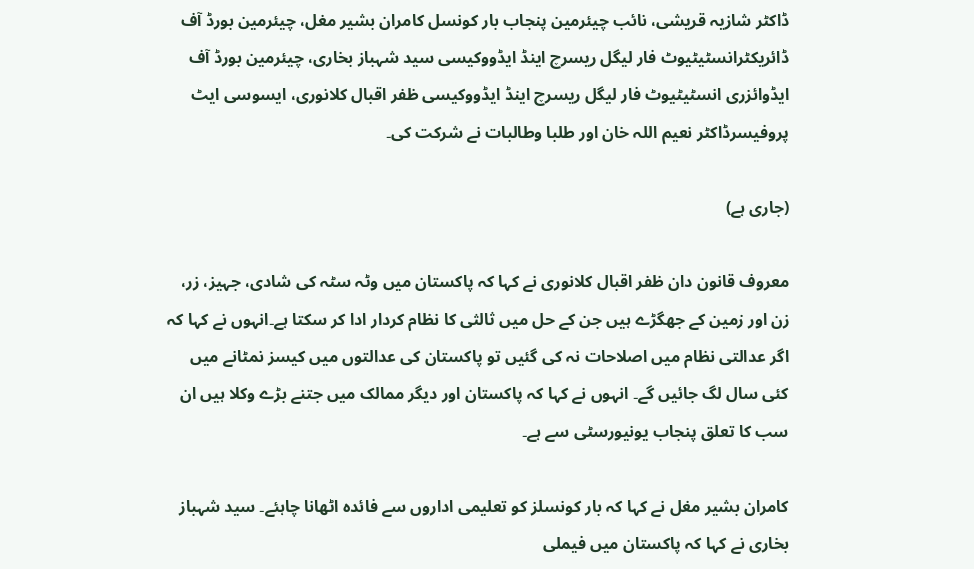ڈاکٹر شازیہ قریشی، نائب چیئرمین پنجاب بار کونسل کامران بشیر مغل، چیئرمین بورڈ آف ڈائریکٹرانسٹیٹیوٹ فار لیگل ریسرچ اینڈ ایڈووکیسی سید شہباز بخاری، چیئرمین بورڈ آف ایڈوائزری انسٹیٹیوٹ فار لیگل ریسرچ اینڈ ایڈووکیسی ظفر اقبال کلانوری، ایسوسی ایٹ پروفیسرڈاکٹر نعیم اللہ خان اور طلبا وطالبات نے شرکت کی۔

(جاری ہے)

معروف قانون دان ظفر اقبال کلانوری نے کہا کہ پاکستان میں وٹہ سٹہ کی شادی، جہیز، زر، زن اور زمین کے جھگڑے ہیں جن کے حل میں ثالثی کا نظام کردار ادا کر سکتا ہے۔انہوں نے کہا کہ اگر عدالتی نظام میں اصلاحات نہ کی گئیں تو پاکستان کی عدالتوں میں کیسز نمٹانے میں کئی سال لگ جائیں گے۔ انہوں نے کہا کہ پاکستان اور دیگر ممالک میں جتنے بڑے وکلا ہیں ان سب کا تعلق پنجاب یونیورسٹی سے ہے۔

کامران بشیر مغل نے کہا کہ بار کونسلز کو تعلیمی اداروں سے فائدہ اٹھانا چاہئے۔ سید شہباز بخاری نے کہا کہ پاکستان میں فیملی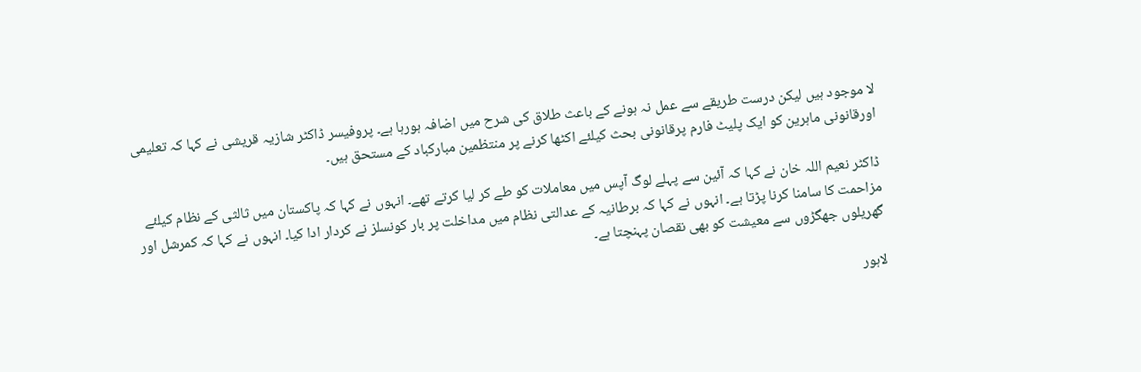لا موجود ہیں لیکن درست طریقے سے عمل نہ ہونے کے باعث طلاق کی شرح میں اضافہ ہورہا ہے۔ پروفیسر ڈاکٹر شازیہ قریشی نے کہا کہ تعلیمی اورقانونی ماہرین کو ایک پلیٹ فارم پرقانونی بحث کیلئے اکٹھا کرنے پر منتظمین مبارکباد کے مستحق ہیں۔

ڈاکٹر نعیم اللہ خان نے کہا کہ آئین سے پہلے لوگ آپس میں معاملات کو طے کر لیا کرتے تھے۔ انہوں نے کہا کہ پاکستان میں ثالثی کے نظام کیلئے مزاحمت کا سامنا کرنا پڑتا ہے۔ انہوں نے کہا کہ برطانیہ کے عدالتی نظام میں مداخلت پر بار کونسلز نے کردار ادا کیا۔ انہوں نے کہا کہ کمرشل اور گھریلوں جھگڑوں سے معیشت کو بھی نقصان پہنچتا ہے۔

لاہور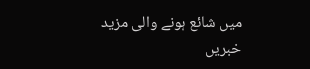میں شائع ہونے والی مزید خبریں